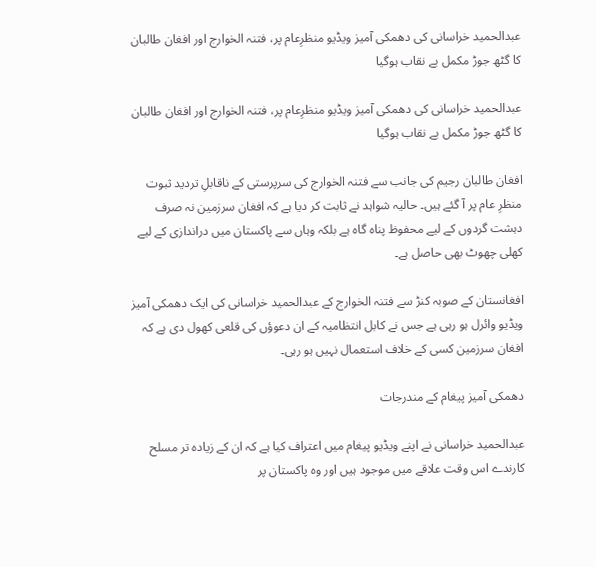عبدالحمید خراسانی کی دھمکی آمیز ویڈیو منظرِعام پر، فتنہ الخوارج اور افغان طالبان کا گٹھ جوڑ مکمل بے نقاب ہوگیا

عبدالحمید خراسانی کی دھمکی آمیز ویڈیو منظرِعام پر، فتنہ الخوارج اور افغان طالبان کا گٹھ جوڑ مکمل بے نقاب ہوگیا

افغان طالبان رجیم کی جانب سے فتنہ الخوارج کی سرپرستی کے ناقابلِ تردید ثبوت منظرِ عام پر آ گئے ہیں۔ حالیہ شواہد نے ثابت کر دیا ہے کہ افغان سرزمین نہ صرف دہشت گردوں کے لیے محفوظ پناہ گاہ ہے بلکہ وہاں سے پاکستان میں دراندازی کے لیے کھلی چھوٹ بھی حاصل ہے۔

افغانستان کے صوبہ کنڑ سے فتنہ الخوارج کے عبدالحمید خراسانی کی ایک دھمکی آمیز ویڈیو وائرل ہو رہی ہے جس نے کابل انتظامیہ کے ان دعوؤں کی قلعی کھول دی ہے کہ افغان سرزمین کسی کے خلاف استعمال نہیں ہو رہی۔

دھمکی آمیز پیغام کے مندرجات

عبدالحمید خراسانی نے اپنے ویڈیو پیغام میں اعتراف کیا ہے کہ ان کے زیادہ تر مسلح کارندے اس وقت علاقے میں موجود ہیں اور وہ پاکستان پر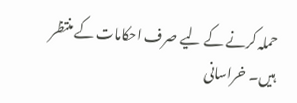حملہ کرنے کے لیے صرف احکامات کے منتظر ہیں۔ خراسانی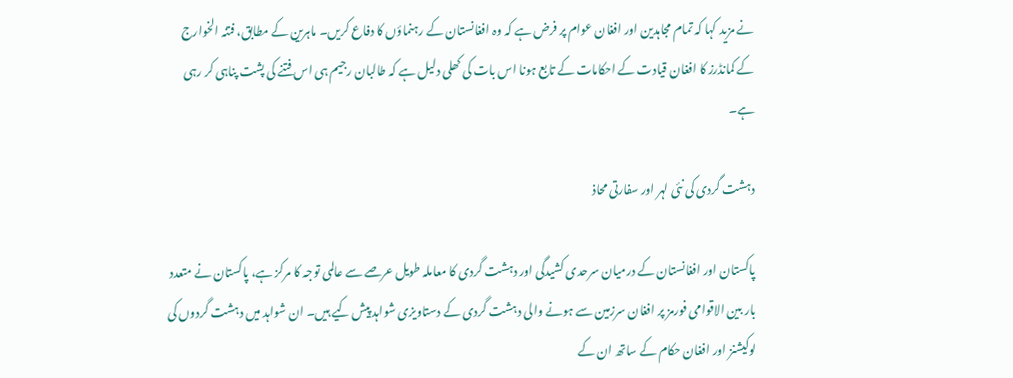نے مزید کہا کہ تمام مجاہدین اور افغان عوام پر فرض ہے کہ وہ افغانستان کے رہنماؤں کا دفاع کریں۔ ماہرین کے مطابق، فتنہ الخوارج کے کمانڈرز کا افغان قیادت کے احکامات کے تابع ہونا اس بات کی کھلی دلیل ہے کہ طالبان رجیم ہی اس فتنے کی پشت پناہی کر رہی ہے۔

دہشت گردی کی نئی لہر اور سفارتی محاذ

پاکستان اور افغانستان کے درمیان سرحدی کشیدگی اور دہشت گردی کا معاملہ طویل عرصے سے عالمی توجہ کا مرکز ہے، پاکستان نے متعدد بار بین الاقوامی فورمز پر افغان سرزمین سے ہونے والی دہشت گردی کے دستاویزی شواہد پیش کیے ہیں۔ ان شواہد میں دہشت گردوں کی لوکیشنز اور افغان حکام کے ساتھ ان کے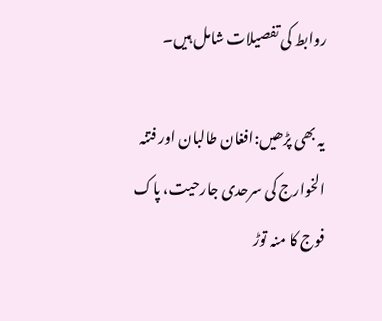روابط کی تفصیلات شامل ہیں۔

یہ بھی پڑھیں:افغان طالبان اور فتنہ الخوارج کی سرحدی جارحیت، پاک فوج کا منہ توڑ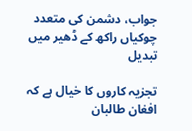جواب، دشمن کی متعدد چوکیاں راکھ کے ڈھیر میں تبدیل

تجزیہ کاروں کا خیال ہے کہ افغان طالبان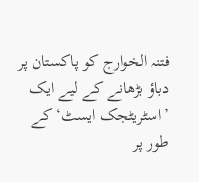فتنہ الخوارج کو پاکستان پر دباؤ بڑھانے کے لیے ایک ’اسٹریٹجک ایسٹ‘ کے طور پر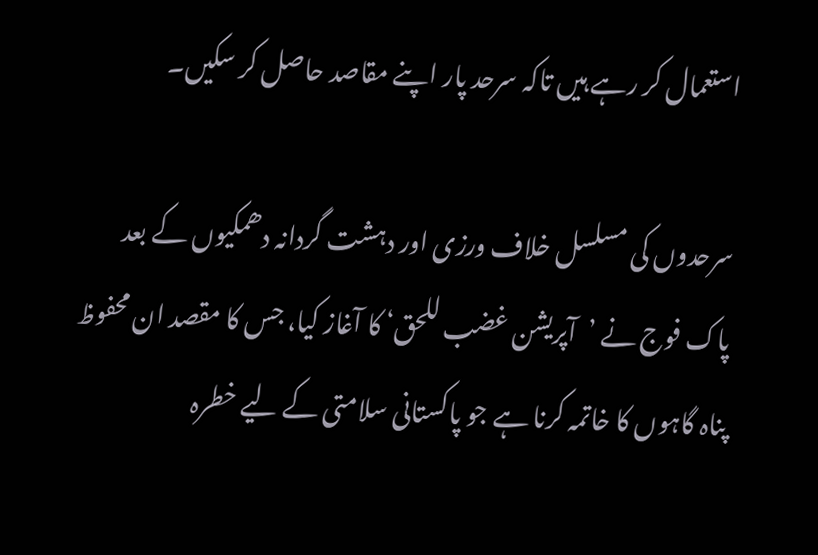استعمال کر رہے ہیں تاکہ سرحد پار اپنے مقاصد حاصل کر سکیں۔

سرحدوں کی مسلسل خلاف ورزی اور دہشت گردانہ دھمکیوں کے بعد پاک فوج نے ’آپریشن غضب للحق‘ کا آغاز کیا، جس کا مقصد ان محفوظ پناہ گاہوں کا خاتمہ کرنا ہے جو پاکستانی سلامتی کے لیے خطرہ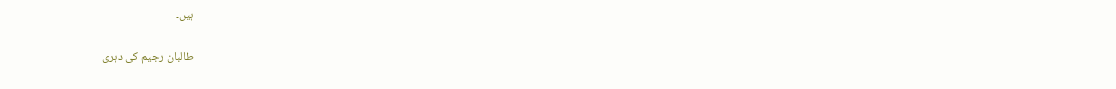ہیں۔

طالبان رجیم کی دہری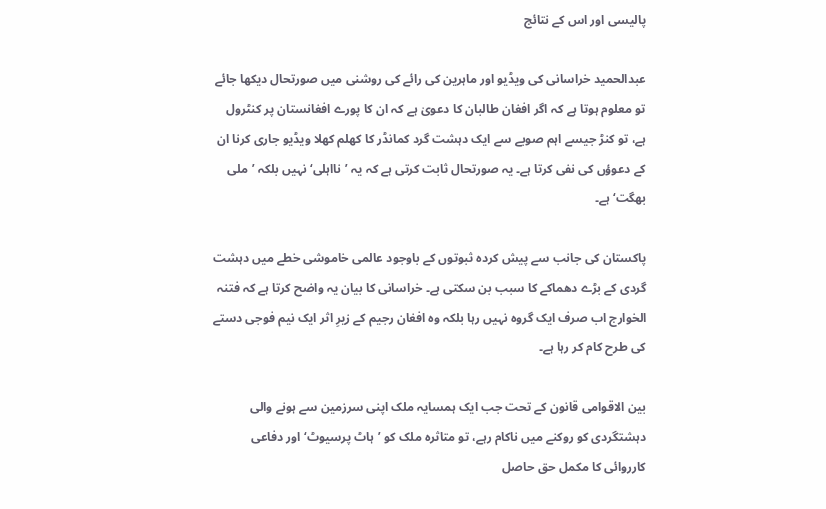پالیسی اور اس کے نتائج

عبدالحمید خراسانی کی ویڈیو اور ماہرین کی رائے کی روشنی میں صورتحال دیکھا جائے تو معلوم ہوتا ہے کہ اگر افغان طالبان کا دعویٰ ہے کہ ان کا پورے افغانستان پر کنٹرول ہے، تو کنڑ جیسے اہم صوبے سے ایک دہشت گرد کمانڈر کا کھلم کھلا ویڈیو جاری کرنا ان کے دعوؤں کی نفی کرتا ہے۔ یہ صورتحال ثابت کرتی ہے کہ یہ ’نااہلی‘ نہیں بلکہ ’ملی بھگت‘ ہے۔

پاکستان کی جانب سے پیش کردہ ثبوتوں کے باوجود عالمی خاموشی خطے میں دہشت گردی کے بڑے دھماکے کا سبب بن سکتی ہے۔ خراسانی کا بیان یہ واضح کرتا ہے کہ فتنہ الخوارج اب صرف ایک گروہ نہیں رہا بلکہ وہ افغان رجیم کے زیرِ اثر ایک نیم فوجی دستے کی طرح کام کر رہا ہے۔

بین الاقوامی قانون کے تحت جب ایک ہمسایہ ملک اپنی سرزمین سے ہونے والی دہشتگردی کو روکنے میں ناکام رہے، تو متاثرہ ملک کو ’ہاٹ پرسیوٹ‘ اور دفاعی کارروائی کا مکمل حق حاصل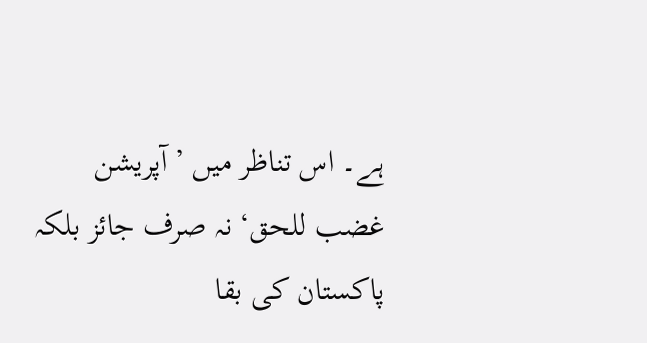ہے۔ اس تناظر میں ’آپریشن غضب للحق‘ نہ صرف جائز بلکہ پاکستان کی بقا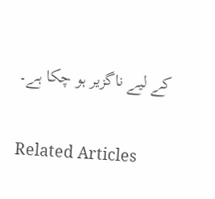کے لیے ناگزیر ہو چکا ہے۔

Related Articles